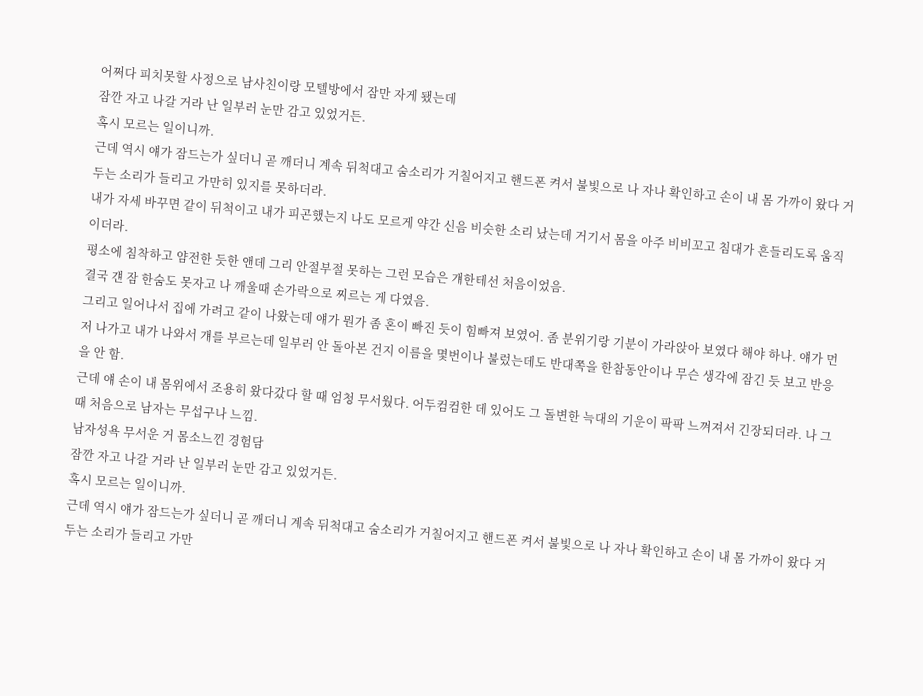어쩌다 피치못할 사정으로 남사친이랑 모텔방에서 잠만 자게 됐는데
잠깐 자고 나갈 거라 난 일부러 눈만 감고 있었거든.
혹시 모르는 일이니까.
근데 역시 얘가 잠드는가 싶더니 곧 깨더니 계속 뒤척대고 숨소리가 거칠어지고 핸드폰 켜서 불빛으로 나 자나 확인하고 손이 내 몸 가까이 왔다 거두는 소리가 들리고 가만히 있지를 못하더라.
내가 자세 바꾸면 같이 뒤척이고 내가 피곤했는지 나도 모르게 약간 신음 비슷한 소리 났는데 거기서 몸을 아주 비비꼬고 침대가 흔들리도록 움직이더라.
평소에 침착하고 얌전한 듯한 앤데 그리 안절부절 못하는 그런 모습은 걔한테선 처음이었음.
결국 걘 잠 한숨도 못자고 나 깨울때 손가락으로 찌르는 게 다였음.
그리고 일어나서 집에 가려고 같이 나왔는데 얘가 뭔가 좀 혼이 빠진 듯이 힘빠져 보였어. 좀 분위기랑 기분이 가라앉아 보였다 해야 하나. 얘가 먼저 나가고 내가 나와서 걔를 부르는데 일부러 안 돌아본 건지 이름을 몇번이나 불렀는데도 반대쪽을 한참동안이나 무슨 생각에 잠긴 듯 보고 반응을 안 함.
근데 얘 손이 내 몸위에서 조용히 왔다갔다 할 때 엄청 무서웠다. 어두컴컴한 데 있어도 그 돌변한 늑대의 기운이 팍팍 느껴져서 긴장되더라. 나 그때 처음으로 남자는 무섭구나 느낌.
남자성욕 무서운 거 몸소느낀 경험담
잠깐 자고 나갈 거라 난 일부러 눈만 감고 있었거든.
혹시 모르는 일이니까.
근데 역시 얘가 잠드는가 싶더니 곧 깨더니 계속 뒤척대고 숨소리가 거칠어지고 핸드폰 켜서 불빛으로 나 자나 확인하고 손이 내 몸 가까이 왔다 거두는 소리가 들리고 가만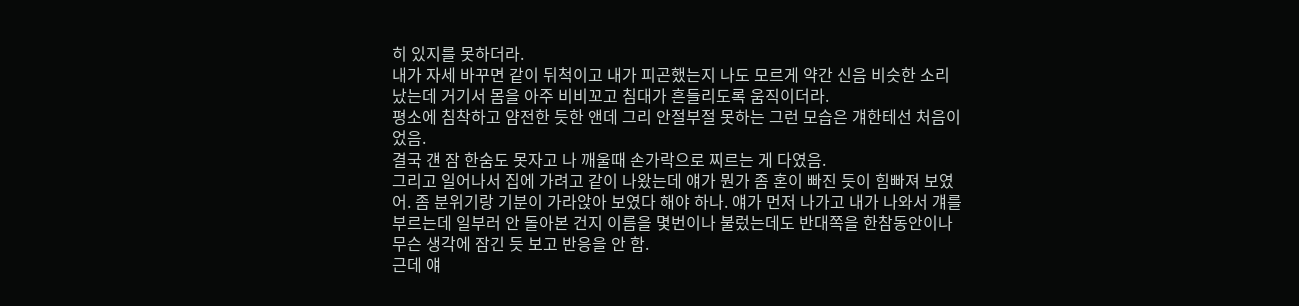히 있지를 못하더라.
내가 자세 바꾸면 같이 뒤척이고 내가 피곤했는지 나도 모르게 약간 신음 비슷한 소리 났는데 거기서 몸을 아주 비비꼬고 침대가 흔들리도록 움직이더라.
평소에 침착하고 얌전한 듯한 앤데 그리 안절부절 못하는 그런 모습은 걔한테선 처음이었음.
결국 걘 잠 한숨도 못자고 나 깨울때 손가락으로 찌르는 게 다였음.
그리고 일어나서 집에 가려고 같이 나왔는데 얘가 뭔가 좀 혼이 빠진 듯이 힘빠져 보였어. 좀 분위기랑 기분이 가라앉아 보였다 해야 하나. 얘가 먼저 나가고 내가 나와서 걔를 부르는데 일부러 안 돌아본 건지 이름을 몇번이나 불렀는데도 반대쪽을 한참동안이나 무슨 생각에 잠긴 듯 보고 반응을 안 함.
근데 얘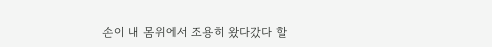손이 내 몸위에서 조용히 왔다갔다 할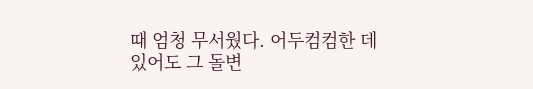때 엄청 무서웠다. 어두컴컴한 데 있어도 그 돌변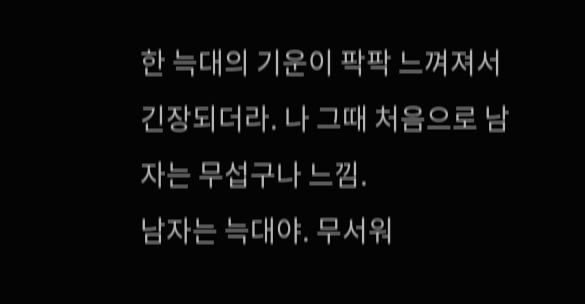한 늑대의 기운이 팍팍 느껴져서 긴장되더라. 나 그때 처음으로 남자는 무섭구나 느낌.
남자는 늑대야. 무서워